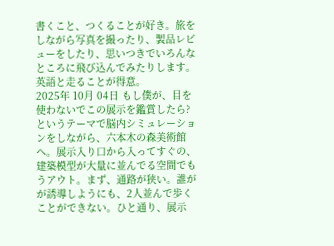書くこと、つくることが好き。旅をしながら写真を撮ったり、製品レビューをしたり、思いつきでいろんなところに飛び込んでみたりします。英語と走ることが得意。
2025年 10月 04日 もし僕が、目を使わないでこの展示を鑑賞したら?というテーマで脳内シミュレーションをしながら、六本木の森美術館へ。展示入り口から入ってすぐの、建築模型が大量に並んでる空間でもうアウト。まず、通路が狭い。誰がが誘導しようにも、2人並んで歩くことができない。ひと通り、展示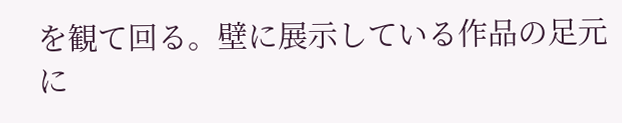を観て回る。壁に展示している作品の足元に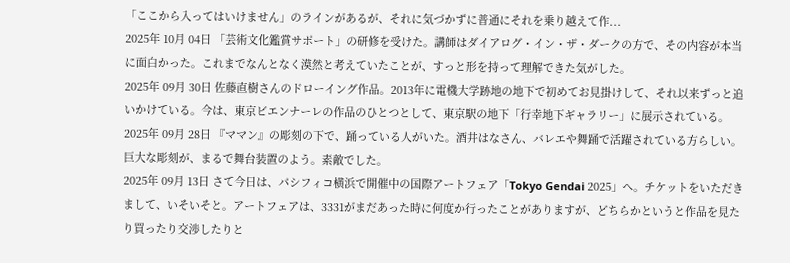「ここから入ってはいけません」のラインがあるが、それに気づかずに普通にそれを乗り越えて作...
2025年 10月 04日 「芸術文化鑑賞サポート」の研修を受けた。講師はダイアログ・イン・ザ・ダークの方で、その内容が本当に面白かった。これまでなんとなく漠然と考えていたことが、すっと形を持って理解できた気がした。
2025年 09月 30日 佐藤直樹さんのドローイング作品。2013年に電機大学跡地の地下で初めてお見掛けして、それ以来ずっと追いかけている。今は、東京ビエンナーレの作品のひとつとして、東京駅の地下「行幸地下ギャラリー」に展示されている。
2025年 09月 28日 『ママン』の彫刻の下で、踊っている人がいた。酒井はなさん、バレエや舞踊で活躍されている方らしい。巨大な彫刻が、まるで舞台装置のよう。素敵でした。
2025年 09月 13日 さて今日は、パシフィコ横浜で開催中の国際アートフェア「Tokyo Gendai 2025」へ。チケットをいただきまして、いそいそと。アートフェアは、3331がまだあった時に何度か行ったことがありますが、どちらかというと作品を見たり買ったり交渉したりと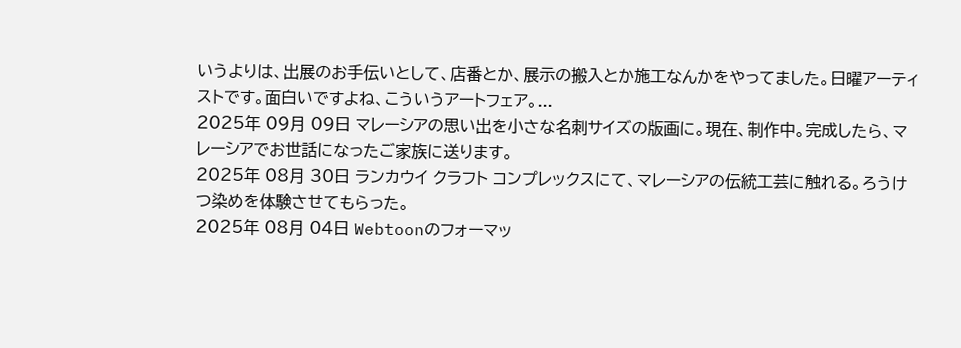いうよりは、出展のお手伝いとして、店番とか、展示の搬入とか施工なんかをやってました。日曜アーティストです。面白いですよね、こういうアートフェア。...
2025年 09月 09日 マレーシアの思い出を小さな名刺サイズの版画に。現在、制作中。完成したら、マレーシアでお世話になったご家族に送ります。
2025年 08月 30日 ランカウイ クラフト コンプレックスにて、マレーシアの伝統工芸に触れる。ろうけつ染めを体験させてもらった。
2025年 08月 04日 Webtoonのフォーマッ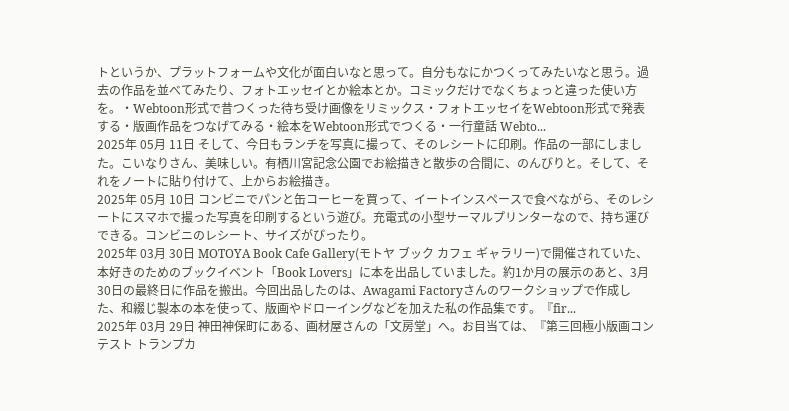トというか、プラットフォームや文化が面白いなと思って。自分もなにかつくってみたいなと思う。過去の作品を並べてみたり、フォトエッセイとか絵本とか。コミックだけでなくちょっと違った使い方を。・Webtoon形式で昔つくった待ち受け画像をリミックス・フォトエッセイをWebtoon形式で発表する・版画作品をつなげてみる・絵本をWebtoon形式でつくる・一行童話 Webto...
2025年 05月 11日 そして、今日もランチを写真に撮って、そのレシートに印刷。作品の一部にしました。こいなりさん、美味しい。有栖川宮記念公園でお絵描きと散歩の合間に、のんびりと。そして、それをノートに貼り付けて、上からお絵描き。
2025年 05月 10日 コンビニでパンと缶コーヒーを買って、イートインスペースで食べながら、そのレシートにスマホで撮った写真を印刷するという遊び。充電式の小型サーマルプリンターなので、持ち運びできる。コンビニのレシート、サイズがぴったり。
2025年 03月 30日 MOTOYA Book Cafe Gallery(モトヤ ブック カフェ ギャラリー)で開催されていた、本好きのためのブックイベント「Book Lovers」に本を出品していました。約1か月の展示のあと、3月30日の最終日に作品を搬出。今回出品したのは、Awagami Factoryさんのワークショップで作成した、和綴じ製本の本を使って、版画やドローイングなどを加えた私の作品集です。『fir...
2025年 03月 29日 神田神保町にある、画材屋さんの「文房堂」へ。お目当ては、『第三回極小版画コンテスト トランプカ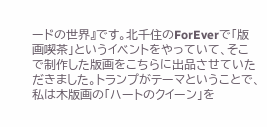ードの世界』です。北千住のForEverで「版画喫茶」というイベントをやっていて、そこで制作した版画をこちらに出品させていただきました。トランプがテーマということで、私は木版画の「ハートのクイーン」を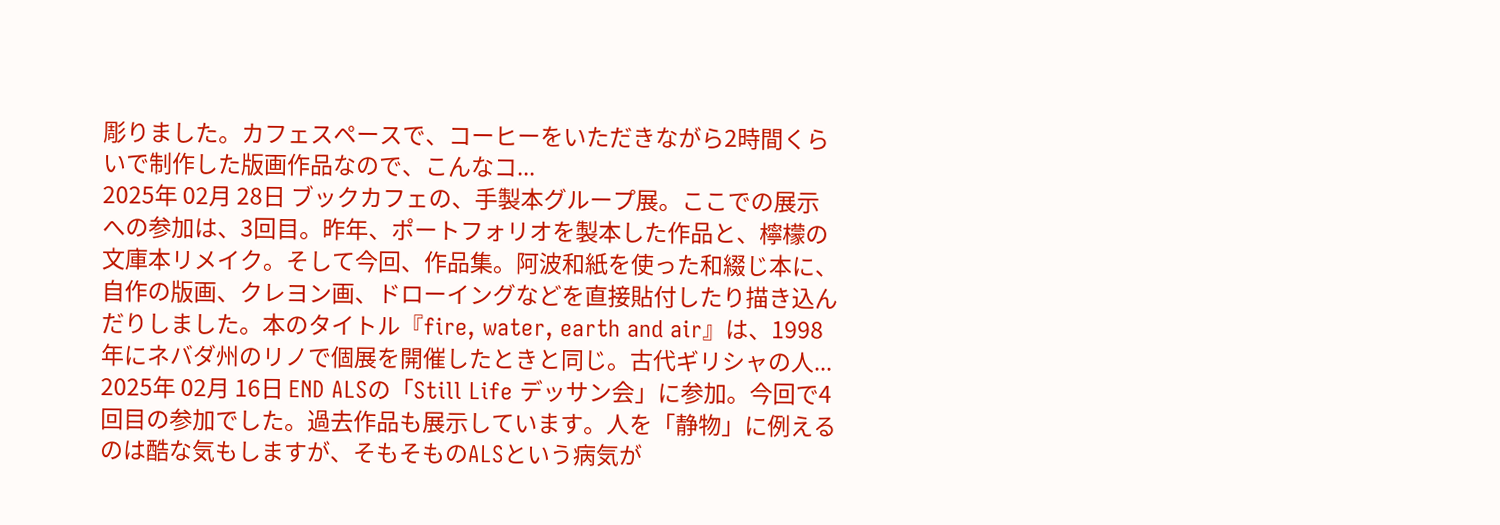彫りました。カフェスペースで、コーヒーをいただきながら2時間くらいで制作した版画作品なので、こんなコ...
2025年 02月 28日 ブックカフェの、手製本グループ展。ここでの展示への参加は、3回目。昨年、ポートフォリオを製本した作品と、檸檬の文庫本リメイク。そして今回、作品集。阿波和紙を使った和綴じ本に、自作の版画、クレヨン画、ドローイングなどを直接貼付したり描き込んだりしました。本のタイトル『fire, water, earth and air』は、1998年にネバダ州のリノで個展を開催したときと同じ。古代ギリシャの人...
2025年 02月 16日 END ALSの「Still Life デッサン会」に参加。今回で4回目の参加でした。過去作品も展示しています。人を「静物」に例えるのは酷な気もしますが、そもそものALSという病気が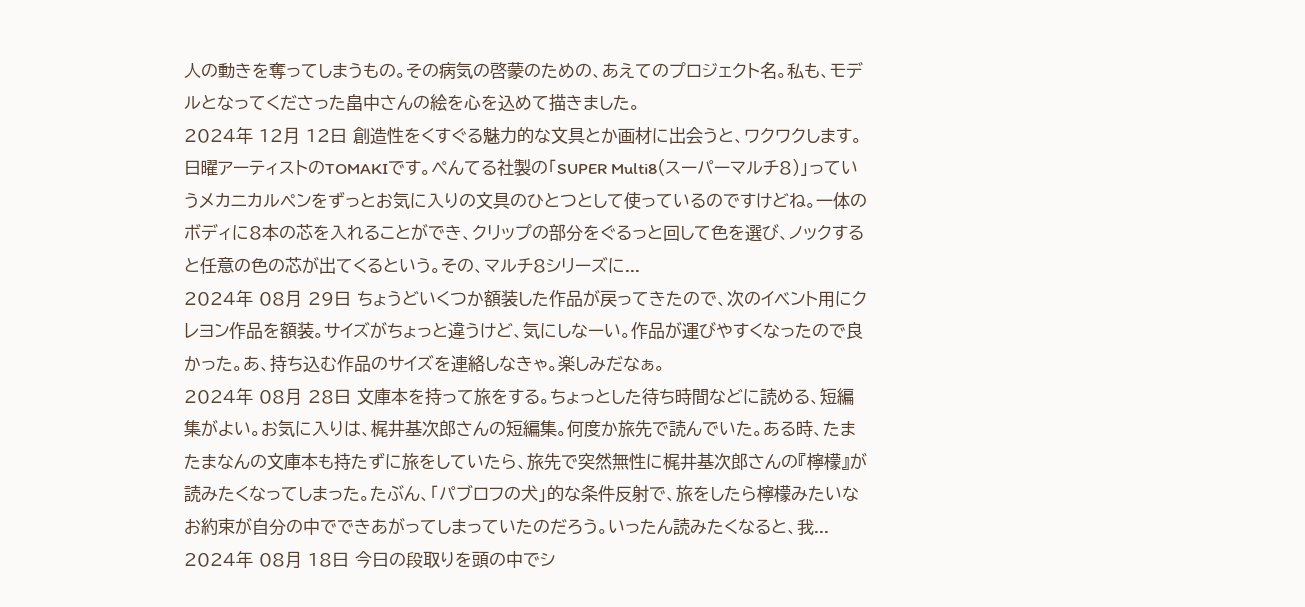人の動きを奪ってしまうもの。その病気の啓蒙のための、あえてのプロジェクト名。私も、モデルとなってくださった畠中さんの絵を心を込めて描きました。
2024年 12月 12日 創造性をくすぐる魅力的な文具とか画材に出会うと、ワクワクします。日曜アーティストのTOMAKIです。ぺんてる社製の「SUPER Multi8(スーパーマルチ8)」っていうメカニカルペンをずっとお気に入りの文具のひとつとして使っているのですけどね。一体のボディに8本の芯を入れることができ、クリップの部分をぐるっと回して色を選び、ノックすると任意の色の芯が出てくるという。その、マルチ8シリーズに...
2024年 08月 29日 ちょうどいくつか額装した作品が戻ってきたので、次のイベント用にクレヨン作品を額装。サイズがちょっと違うけど、気にしなーい。作品が運びやすくなったので良かった。あ、持ち込む作品のサイズを連絡しなきゃ。楽しみだなぁ。
2024年 08月 28日 文庫本を持って旅をする。ちょっとした待ち時間などに読める、短編集がよい。お気に入りは、梶井基次郎さんの短編集。何度か旅先で読んでいた。ある時、たまたまなんの文庫本も持たずに旅をしていたら、旅先で突然無性に梶井基次郎さんの『檸檬』が読みたくなってしまった。たぶん、「パブロフの犬」的な条件反射で、旅をしたら檸檬みたいなお約束が自分の中でできあがってしまっていたのだろう。いったん読みたくなると、我...
2024年 08月 18日 今日の段取りを頭の中でシ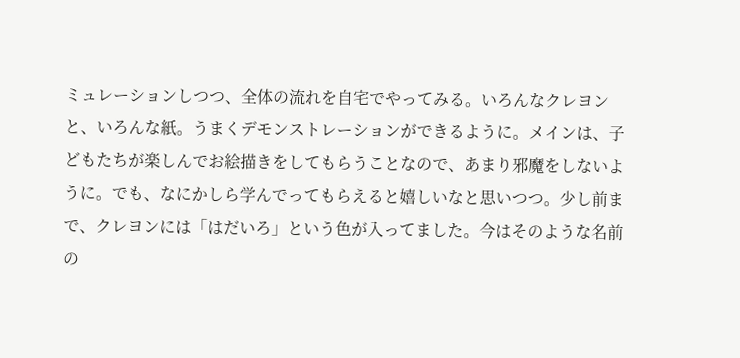ミュレーションしつつ、全体の流れを自宅でやってみる。いろんなクレヨンと、いろんな紙。うまくデモンストレーションができるように。メインは、子どもたちが楽しんでお絵描きをしてもらうことなので、あまり邪魔をしないように。でも、なにかしら学んでってもらえると嬉しいなと思いつつ。少し前まで、クレヨンには「はだいろ」という色が入ってました。今はそのような名前の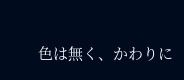色は無く、かわりに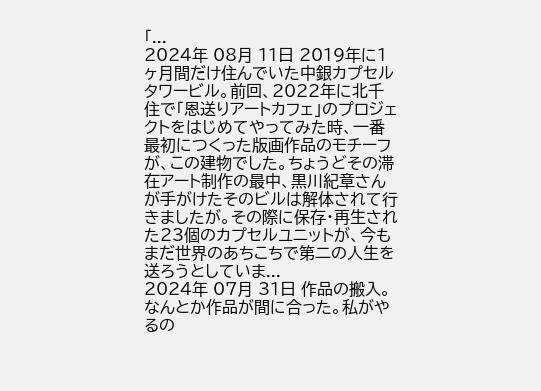「...
2024年 08月 11日 2019年に1ヶ月間だけ住んでいた中銀カプセルタワービル。前回、2022年に北千住で「恩送りアートカフェ」のプロジェクトをはじめてやってみた時、一番最初につくった版画作品のモチーフが、この建物でした。ちょうどその滞在アート制作の最中、黒川紀章さんが手がけたそのビルは解体されて行きましたが。その際に保存・再生された23個のカプセルユニットが、今もまだ世界のあちこちで第二の人生を送ろうとしていま...
2024年 07月 31日 作品の搬入。なんとか作品が間に合った。私がやるの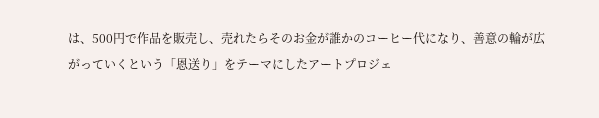は、500円で作品を販売し、売れたらそのお金が誰かのコーヒー代になり、善意の輪が広がっていくという「恩送り」をテーマにしたアートプロジェ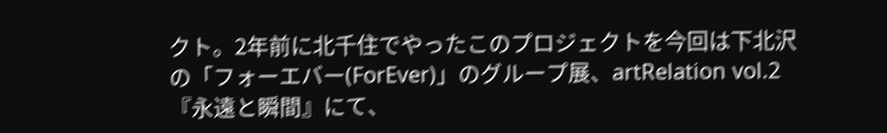クト。2年前に北千住でやったこのプロジェクトを今回は下北沢の「フォーエバー(ForEver)」のグループ展、artRelation vol.2 『永遠と瞬間』にて、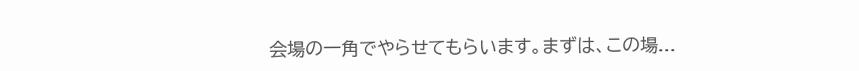会場の一角でやらせてもらいます。まずは、この場...